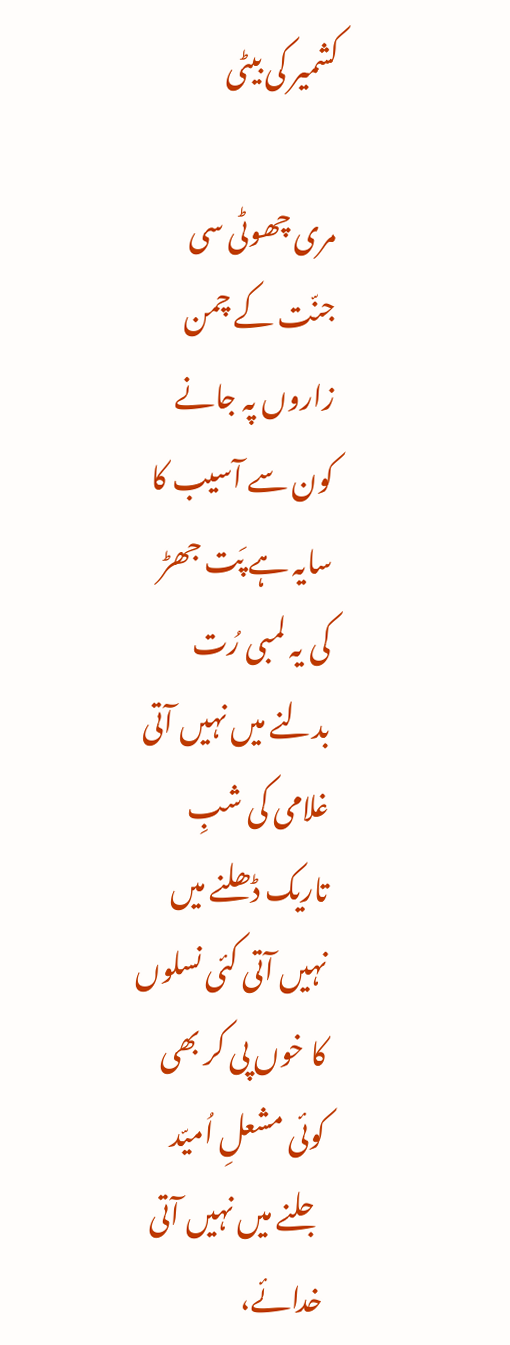کشمیر کی بیٹی

مری چھوٹی سی جنّت کے چمن زاروں پہ جانے کون سے آسیب کا سایہ ہے پَت جھڑ کی یہ لمبی رُت بدلنے میں نہیں آتی غلامی کی شبِ تاریک ڈھلنے میں نہیں آتی کئی نسلوں کا خوں پی کر بھی کوئی مشعلِ اُمیّد جلنے میں نہیں آتی خدائے،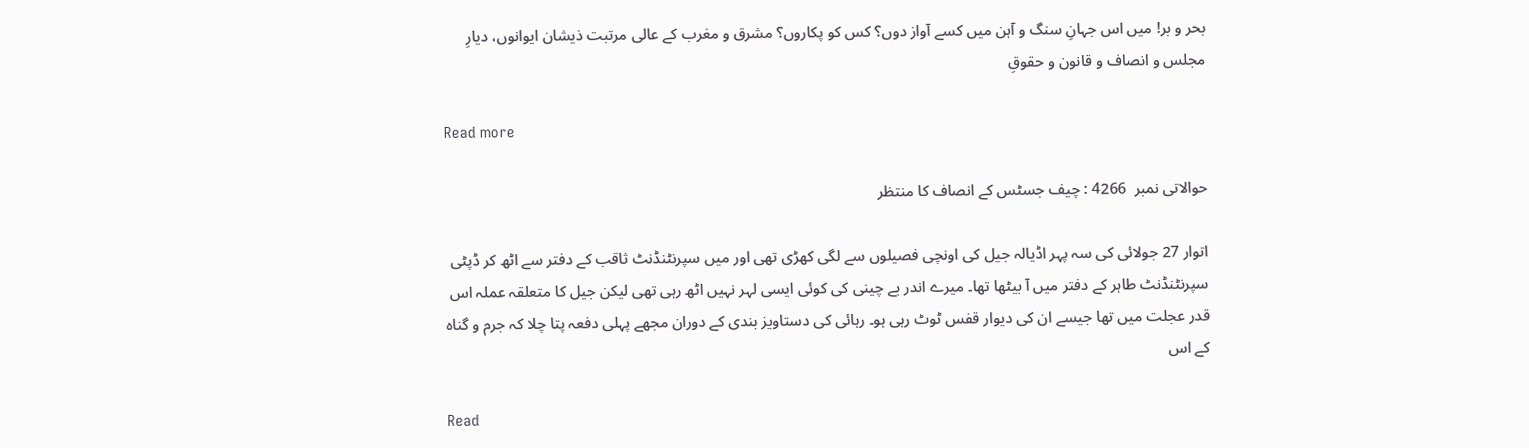بحر و بر! میں اس جہانِ سنگ و آہن میں کسے آواز دوں؟ کس کو پکاروں؟ مشرق و مغرب کے عالی مرتبت ذیشان ایوانوں، دیارِ مجلس و انصاف و قانون و حقوقِ

Read more

حوالاتی نمبر  4266 : چیف جسٹس کے انصاف کا منتظر

اتوار 27 جولائی کی سہ پہر اڈیالہ جیل کی اونچی فصیلوں سے لگی کھڑی تھی اور میں سپرنٹنڈنٹ ثاقب کے دفتر سے اٹھ کر ڈپٹی سپرنٹنڈنٹ طاہر کے دفتر میں آ بیٹھا تھا۔ میرے اندر بے چینی کی کوئی ایسی لہر نہیں اٹھ رہی تھی لیکن جیل کا متعلقہ عملہ اس قدر عجلت میں تھا جیسے ان کی دیوار قفس ٹوٹ رہی ہو۔ رہائی کی دستاویز بندی کے دوران مجھے پہلی دفعہ پتا چلا کہ جرم و گناہ کے اس

Read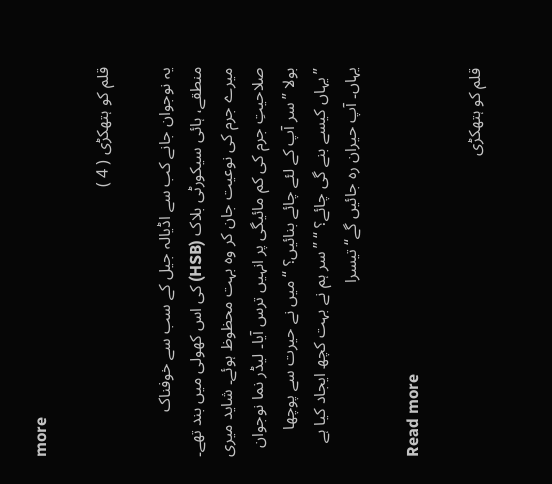more

قلم کو ہتھکڑی ( 4 )

یہ نوجوان جانے کب سے اڈیالہ جیل کے سب سے خوفناک منطقے، ہائی سیکورٹی بلاک (HSB) کی اس کھولی میں بند تھے۔ میرے جرم کی نوعیت جان کر وہ بہت محظوظ ہوئے۔ شاید میری صلاحیتِ جرم کی کم مائیگی پر انہیں ترس آیا۔ لیڈر نما نوجوان بولا ”سر آپ کے لئے چائے بنائیں؟ “ میں نے حیرت سے پوچھا ”یہاں کیسے بنے گی چائے؟ “ ”سر ہم نے بہت کچھ ایجاد کیا ہے یہاں۔ آپ حیران رہ جائیں گے“ تیسرا

Read more

قلم کو ہتھکڑی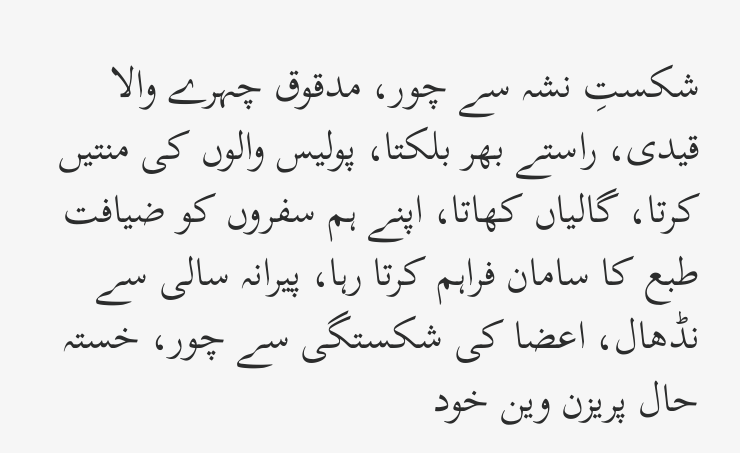شکستِ نشہ سے چور، مدقوق چہرے والا قیدی، راستے بھر بلکتا، پولیس والوں کی منتیں کرتا، گالیاں کھاتا، اپنے ہم سفروں کو ضیافت طبع کا سامان فراہم کرتا رہا، پیرانہ سالی سے نڈھال، اعضا کی شکستگی سے چور، خستہ حال پریزن وین خود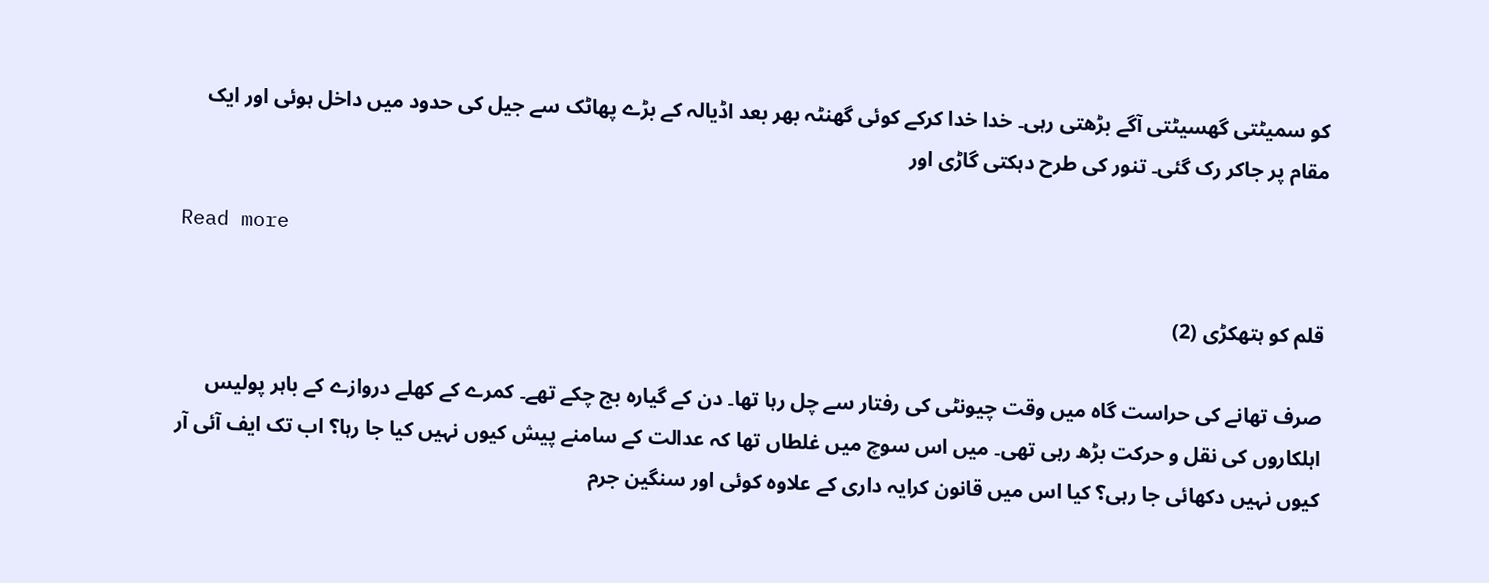کو سمیٹتی گھسیٹتی آگے بڑھتی رہی۔ خدا خدا کرکے کوئی گھنٹہ بھر بعد اڈیالہ کے بڑے پھاٹک سے جیل کی حدود میں داخل ہوئی اور ایک مقام پر جاکر رک گئی۔ تنور کی طرح دہکتی گاڑی اور

Read more

قلم کو ہتھکڑی (2)

صرف تھانے کی حراست گاہ میں وقت چیونٹی کی رفتار سے چل رہا تھا۔ دن کے گیارہ بج چکے تھے۔ کمرے کے کھلے دروازے کے باہر پولیس اہلکاروں کی نقل و حرکت بڑھ رہی تھی۔ میں اس سوچ میں غلطاں تھا کہ عدالت کے سامنے پیش کیوں نہیں کیا جا رہا؟ اب تک ایف آئی آر کیوں نہیں دکھائی جا رہی؟ کیا اس میں قانون کرایہ داری کے علاوہ کوئی اور سنگین جرم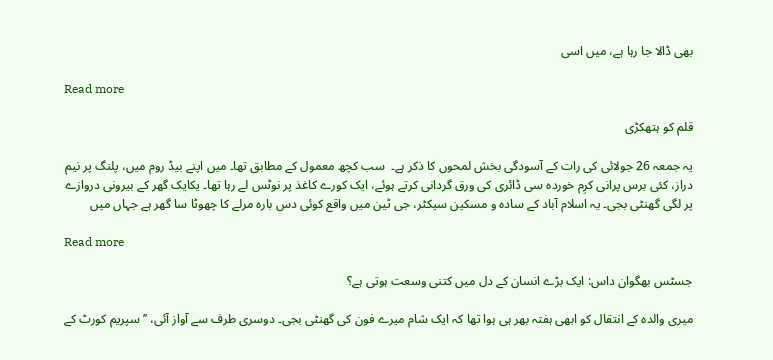بھی ڈالا جا رہا ہے، میں اسی

Read more

قلم کو ہتھکڑی

یہ جمعہ 26 جولائی کی رات کے آسودگی بخش لمحوں کا ذکر ہے۔  سب کچھ معمول کے مطابق تھا۔ میں اپنے بیڈ روم میں، پلنگ پر نیم دراز، کئی برس پرانی کرِم خوردہ سی ڈائری کی ورق گردانی کرتے ہوئے، ایک کورے کاغذ پر نوٹس لے رہا تھا۔ یکایک گھر کے بیرونی دروازے پر لگی گھنٹی بجی۔ یہ اسلام آباد کے سادہ و مسکین سیکٹر، جی ٹین میں واقع کوئی دس بارہ مرلے کا چھوٹا سا گھر ہے جہاں میں

Read more

جسٹس بھگوان داس: ایک بڑے انسان کے دل میں کتنی وسعت ہوتی ہے؟

میری والدہ کے انتقال کو ابھی ہفتہ بھر ہی ہوا تھا کہ ایک شام میرے فون کی گھنٹی بجی۔ دوسری طرف سے آواز آئی، ’’سپریم کورٹ کے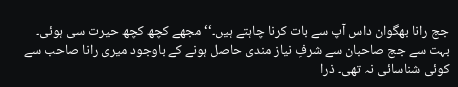جج رانا بھگوان داس آپ سے بات کرنا چاہتے ہیں۔‘‘ مجھے کچھ کچھ حیرت سی ہوئی۔ بہت سے جج صاحبان سے شرفِ نیاز مندی حاصل ہونے کے باوجود میری رانا صاحب سے کوئی شناسائی نہ تھی۔ ذرا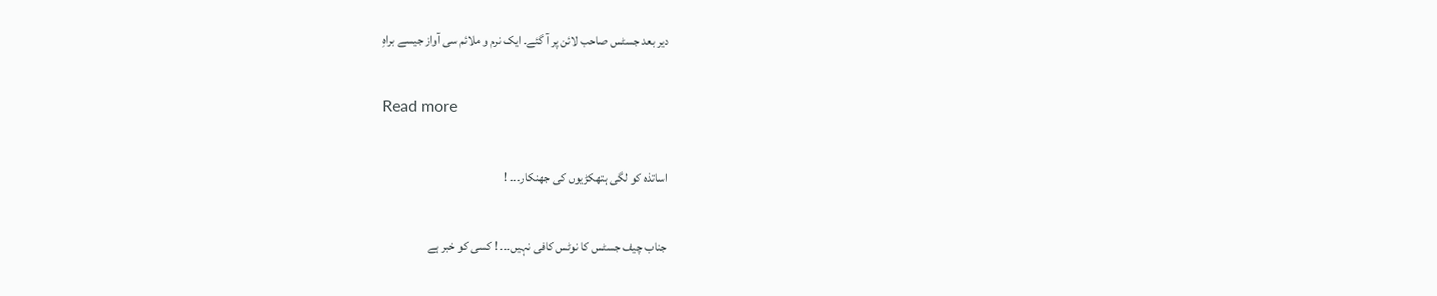دیر بعد جسٹس صاحب لائن پر آ گئے۔ ایک نرم و ملائم سی آواز جیسے براہِ

Read more

اساتذہ کو لگی ہتھکڑیوں کی جھنکار۔۔۔ !

جناب چیف جسٹس کا نوٹس کافی نہیں۔۔۔ ! کسی کو خبر ہے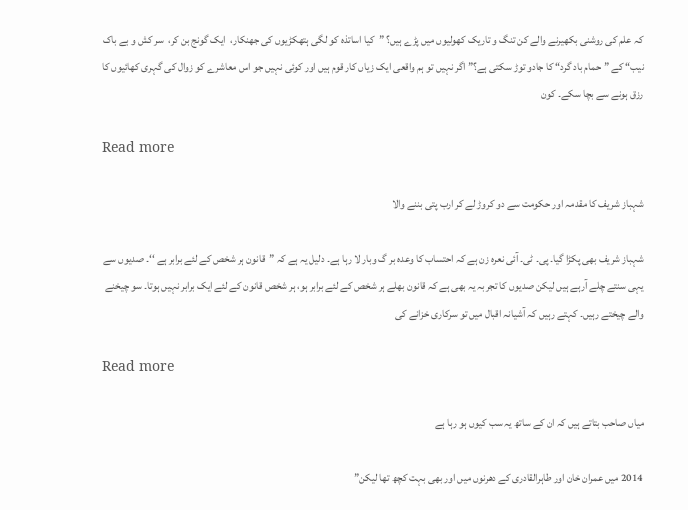کہ علم کی روشنی بکھیرنے والے کن تنگ و تاریک کھولیوں میں پڑے ہیں؟ ”کیا اساتذہ کو لگی ہتھکڑیوں کی جھنکار،  ایک گونج بن کر،  سر کش و بے باک نیب“ کے ”حمام باد گرد“ کا جادو توڑ سکتی ہے؟” اگر نہیں تو ہم واقعی ایک زیاں کار قوم ہیں اور کوئی نہیں جو اس معاشرے کو زوال کی گہری کھائیوں کا رزق ہونے سے بچا سکے۔ کون

Read more

شہباز شریف کا مقدمہ اور حکومت سے دو کروڑ لے کر ارب پتی بننے والا

شہباز شریف بھی پکڑا گیا۔ پی۔ ٹی۔ آئی نعرہ زن ہے کہ احتساب کا وعدہ بر گ وبار لا رہا ہے۔ دلیل یہ ہے کہ ”قانون ہر شخص کے لئے برابر ہے ‘‘۔ صدیوں سے یہی سنتے چلے آرہے ہیں لیکن صدیوں کا تجربہ یہ بھی ہے کہ قانون بھلے ہر شخص کے لئے برابر ہو، ہر شخص قانون کے لئے ایک برابر نہیں ہوتا۔ سو چیخنے والے چیختے رہیں۔ کہتے رہیں کہ آشیانہ اقبال میں تو سرکاری خزانے کی

Read more

میاں صاحب بتاتے ہیں کہ ان کے ساتھ یہ سب کیوں ہو رہا ہے

2014 میں عمران خان اور طاہرالقادری کے دھرنوں میں اور بھی بہت کچھ تھا لیکن”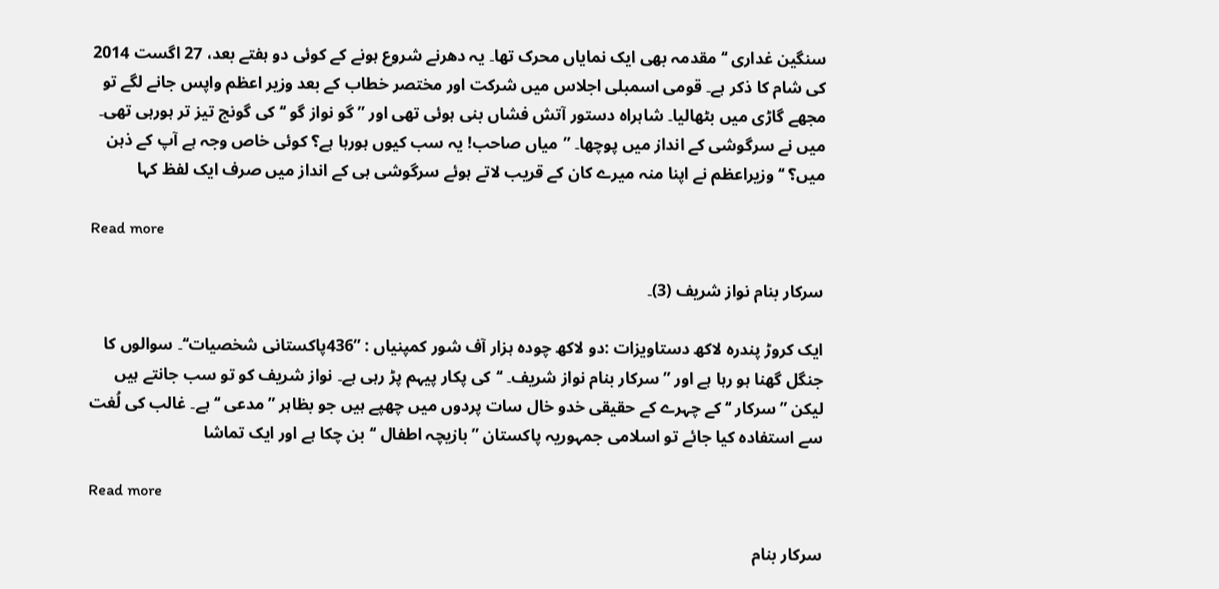سنگین غداری ‘‘ مقدمہ بھی ایک نمایاں محرک تھا۔ یہ دھرنے شروع ہونے کے کوئی دو ہفتے بعد، 27 اگست 2014 کی شام کا ذکر ہے۔ قومی اسمبلی اجلاس میں شرکت اور مختصر خطاب کے بعد وزیر اعظم واپس جانے لگے تو مجھے گاڑی میں بٹھالیا۔ شاہراہ دستور آتش فشاں بنی ہوئی تھی اور ” گو نواز گو ‘‘ کی گونج تیز تر ہورہی تھی۔ میں نے سرگوشی کے انداز میں پوچھا۔ ”میاں صاحب! یہ سب کیوں ہورہا ہے؟ کوئی خاص وجہ ہے آپ کے ذہن میں؟ ‘‘ وزیراعظم نے اپنا منہ میرے کان کے قریب لاتے ہوئے سرگوشی ہی کے انداز میں صرف ایک لفظ کہا

Read more

سرکار بنام نواز شریف (3)۔

ایک کروڑ پندرہ لاکھ دستاویزات :دو لاکھ چودہ ہزار آف شور کمپنیاں : ”436پاکستانی شخصیات‘‘۔ سوالوں کا جنگل گھنا ہو رہا ہے اور ”سرکار بنام نواز شریف۔ ‘‘کی پکار پیہم پڑ رہی ہے۔ نواز شریف کو تو سب جانتے ہیں لیکن ” سرکار ‘‘ کے چہرے کے حقیقی خدو خال سات پردوں میں چھپے ہیں جو بظاہر ” مدعی ‘‘ہے۔ غالب کی لُغت سے استفادہ کیا جائے تو اسلامی جمہوریہ پاکستان ” بازیچہ اطفال ‘‘بن چکا ہے اور ایک تماشا

Read more

سرکار بنام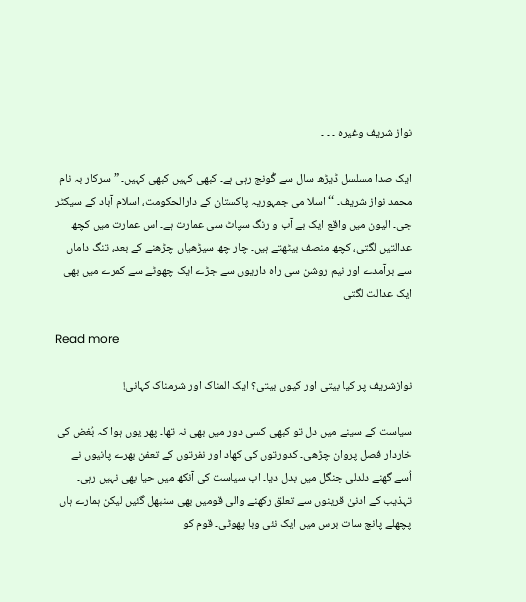نواز شریف وغیرہ ۔ ۔ ۔

ایک صدا مسلسل ڈیڑھ سال سے گُونج رہی ہے۔ کبھی کہیں کبھی کہیں۔ ”سرکار بہ نام محمد نواز شریف۔ ‘‘ اسلا می جمہوریہ پاکستان کے دارالحکومت، اسلام آباد کے سیکٹر جی۔ الیون میں واقع ایک بے آب و رنگ سپاٹ سی عمارت ہے۔ اس عمارت میں کچھ عدالتیں لگتی، کچھ منصف بیٹھتے ہیں۔ چار چھ سیڑھیاں چڑھنے کے بعد، تنگ داماں سے برآمدے اور نیم روشن سی راہ داریوں سے جڑے ایک چھوٹے سے کمرے میں بھی ایک عدالت لگتی

Read more

نوازشریف پر کیا بیتی اور کیوں بیتی؟ ایک المناک اور شرمناک کہانی!

سیاست کے سینے میں دل تو کبھی کسی دور میں بھی نہ تھا۔ پھر یوں ہوا کہ بُغض کی خاردار فصل پروان چڑھی۔ کدورتوں کی کھاد اور نفرتوں کے تعفن بھرے پانیوں نے اُسے گھنے دلدلی جنگل میں بدل دیا۔ اب سیاست کی آنکھ میں حیا بھی نہیں رہی۔ تہذیب کے ادنیٰ قرینوں سے تعلق رکھنے والی قومیں بھی سنبھل گئیں لیکن ہمارے ہاں پچھلے پانچ سات برس میں ایک نئی وبا پھوٹی۔ قوم کو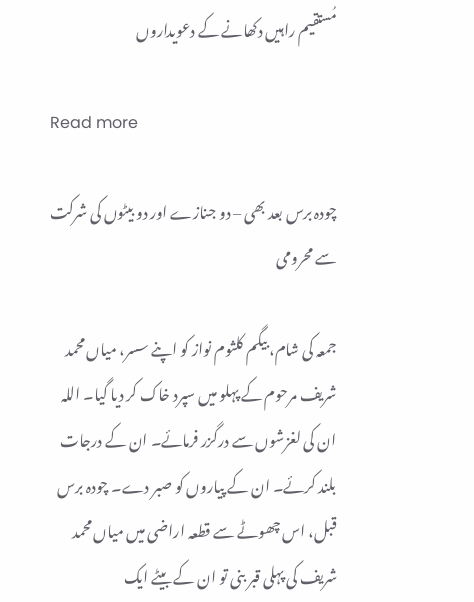مُستقیم راہیں دکھانے کے دعویداروں

Read more

چودہ برس بعد بھی – دو جنازے اور دو بیٹوں کی شرکت سے محرومی

جمعہ کی شام، بیگم کلثوم نواز کو اپنے سسر، میاں محمد شریف مرحوم کے پہلو میں سپرد خاک کر دیا گیا۔ اللہ ان کی لغزشوں سے درگزر فرمائے۔ ان کے درجات بلند کرئے۔ ان کے پیاروں کو صبر دے۔ چودہ برس قبل، اس چھوٹے سے قطعہ اراضی میں میاں محمد شریف کی پہلی قبر بنی تو ان کے بیٹے ایک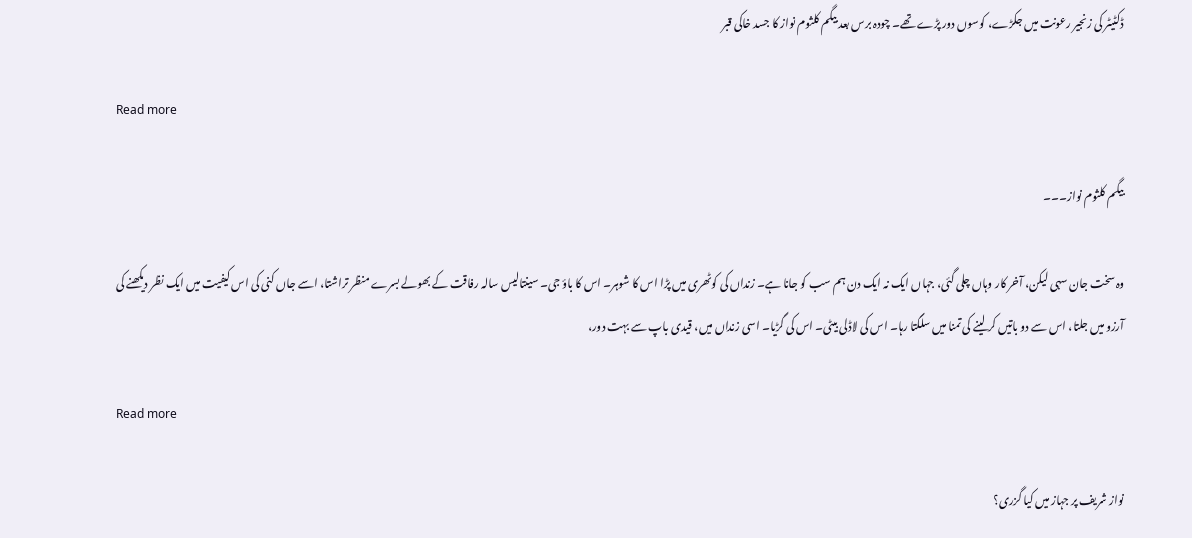ڈکٹیٹر کی زنجیر رعونت میں جکڑے، کوسوں دور پڑے تھے۔ چودہ برس بعد بیگم کلثوم نواز کا جسد خاکی قبر

Read more

بیگم کلثوم نواز۔۔۔

وہ سخت جان سہی لیکن، آخر کار وہاں چلی گئی، جہاں ایک نہ ایک دن ہم سب کو جانا ہے۔ زنداں کی کوٹھری میں پڑا اس کا شوہر۔ اس کا باؤ جی۔ سینتالیس سالہ رفاقت کے بھولے بسرے منظر تراشتا، اسے جاں کنی کی اس کیفیت میں ایک نظر دیکھنے کی آرزو میں جلتا، اس سے دو باتیں کر لینے کی تمنا میں سلگتا رہا۔ اس کی لاڈلی بیٹی۔ اس کی گڑیا۔ اسی زنداں میں، قیدی باپ سے بہت دور،

Read more

نواز شریف پر جہاز میں کیا گزری؟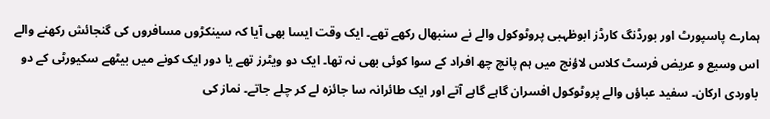ہمارے پاسپورٹ اور بورڈنگ کارڈز ابوظہبی پروٹوکول والے نے سنبھال رکھے تھے۔ ایک وقت ایسا بھی آیا کہ سینکڑوں مسافروں کی گنجائش رکھنے والے اس وسیع و عریض فرسٹ کلاس لاؤنج میں ہم پانچ چھ افراد کے سوا کوئی بھی نہ تھا۔ ایک دو ویٹرز تھے یا دور ایک کونے میں بیٹھے سکیورٹی کے دو باوردی ارکان۔ سفید عباؤں والے پروٹوکول افسران گاہے گاہے آتے اور ایک طائرانہ سا جائزہ لے کر چلے جاتے۔ نماز کی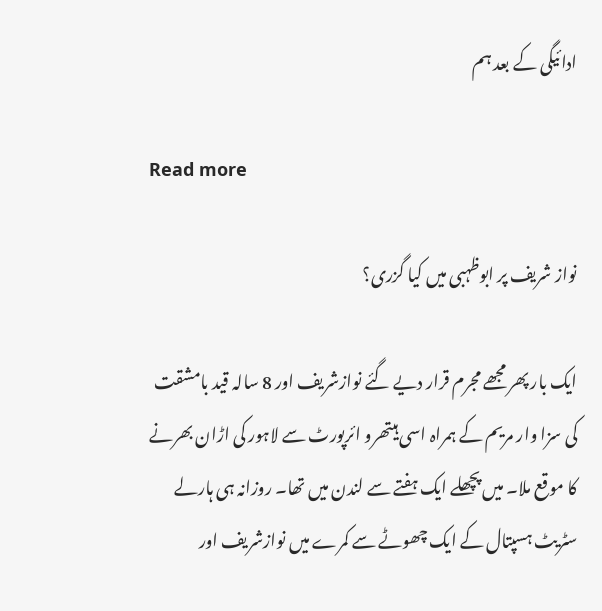ادائیگی کے بعد ہم

Read more

نواز شریف پر ابوظہبی میں کیا گزری؟

ایک بار پھر مجھے مجرم قرار دیے گئے نوازشریف اور 8 سالہ قید بامشقت کی سزا وار مریم کے ہمراہ اسی ہیتھرو ائرپورٹ سے لاہور کی اڑان بھرنے کا موقع ملا۔ میں پچھلے ایک ہفتے سے لندن میں تھا۔ روزانہ ہی ہارلے سٹریٹ ہسپتال کے ایک چھوٹے سے کمرے میں نوازشریف اور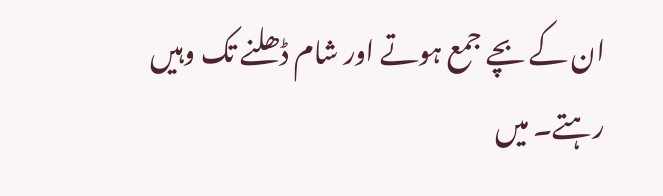ان کے بچے جمع ہوتے اور شام ڈھلنے تک وہیں رہتے۔ میں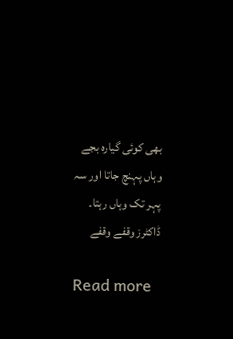بھی کوئی گیارہ بجے وہاں پہنچ جاتا اور سہ پہر تک وہاں رہتا۔ ڈاکٹرز وقفے وقفے

Read more